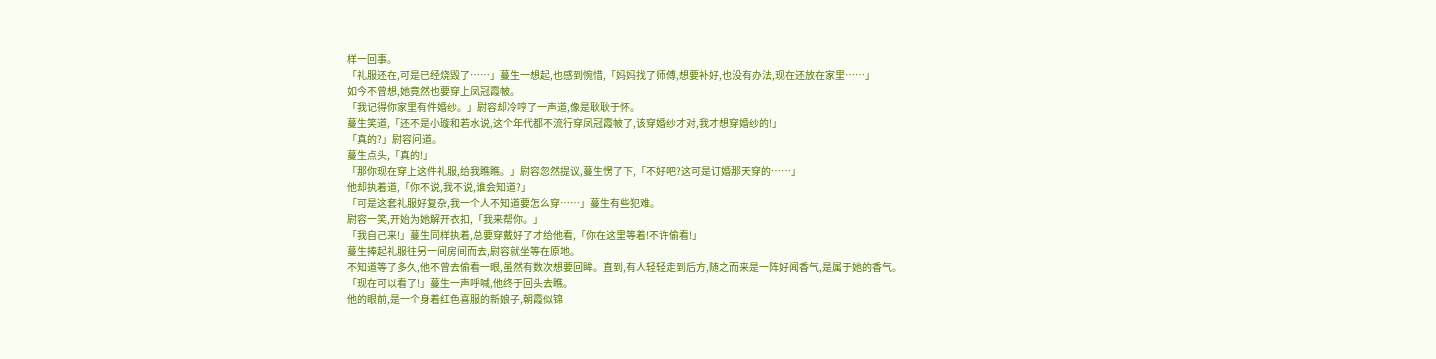样一回事。
「礼服还在,可是已经烧毁了……」蔓生一想起,也感到惋惜,「妈妈找了师傅,想要补好,也没有办法,现在还放在家里……」
如今不曾想,她竟然也要穿上凤冠霞帔。
「我记得你家里有件婚纱。」尉容却冷哼了一声道,像是耿耿于怀。
蔓生笑道,「还不是小璇和若水说,这个年代都不流行穿凤冠霞帔了,该穿婚纱才对,我才想穿婚纱的!」
「真的?」尉容问道。
蔓生点头,「真的!」
「那你现在穿上这件礼服,给我瞧瞧。」尉容忽然提议,蔓生愣了下,「不好吧?这可是订婚那天穿的……」
他却执着道,「你不说,我不说,谁会知道?」
「可是这套礼服好复杂,我一个人不知道要怎么穿……」蔓生有些犯难。
尉容一笑,开始为她解开衣扣,「我来帮你。」
「我自己来!」蔓生同样执着,总要穿戴好了才给他看,「你在这里等着!不许偷看!」
蔓生捧起礼服往另一间房间而去,尉容就坐等在原地。
不知道等了多久,他不曾去偷看一眼,虽然有数次想要回眸。直到,有人轻轻走到后方,随之而来是一阵好闻香气,是属于她的香气。
「现在可以看了!」蔓生一声呼喊,他终于回头去瞧。
他的眼前,是一个身着红色喜服的新娘子,朝霞似锦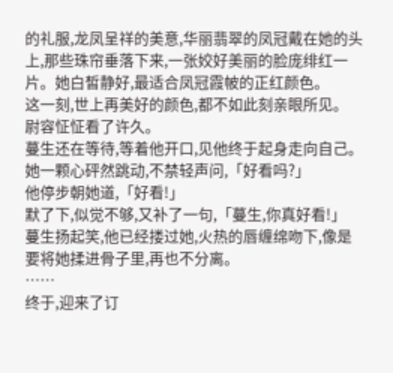的礼服,龙凤呈祥的美意,华丽翡翠的凤冠戴在她的头上,那些珠帘垂落下来,一张姣好美丽的脸庞绯红一片。她白皙静好,最适合凤冠霞帔的正红颜色。
这一刻,世上再美好的颜色,都不如此刻亲眼所见。
尉容怔怔看了许久。
蔓生还在等待,等着他开口,见他终于起身走向自己。
她一颗心砰然跳动,不禁轻声问,「好看吗?」
他停步朝她道,「好看!」
默了下,似觉不够,又补了一句,「蔓生,你真好看!」
蔓生扬起笑,他已经搂过她,火热的唇缠绵吻下,像是要将她揉进骨子里,再也不分离。
……
终于,迎来了订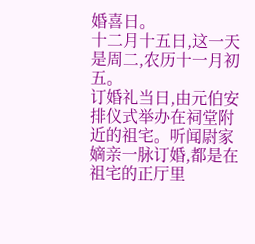婚喜日。
十二月十五日,这一天是周二,农历十一月初五。
订婚礼当日,由元伯安排仪式举办在祠堂附近的祖宅。听闻尉家嫡亲一脉订婚,都是在祖宅的正厅里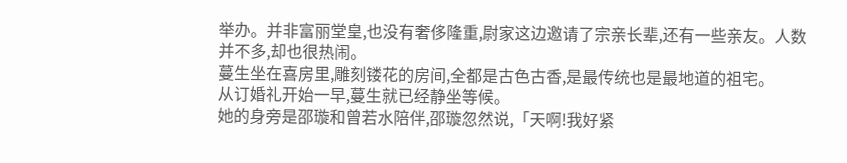举办。并非富丽堂皇,也没有奢侈隆重,尉家这边邀请了宗亲长辈,还有一些亲友。人数并不多,却也很热闹。
蔓生坐在喜房里,雕刻镂花的房间,全都是古色古香,是最传统也是最地道的祖宅。
从订婚礼开始一早,蔓生就已经静坐等候。
她的身旁是邵璇和曾若水陪伴,邵璇忽然说,「天啊!我好紧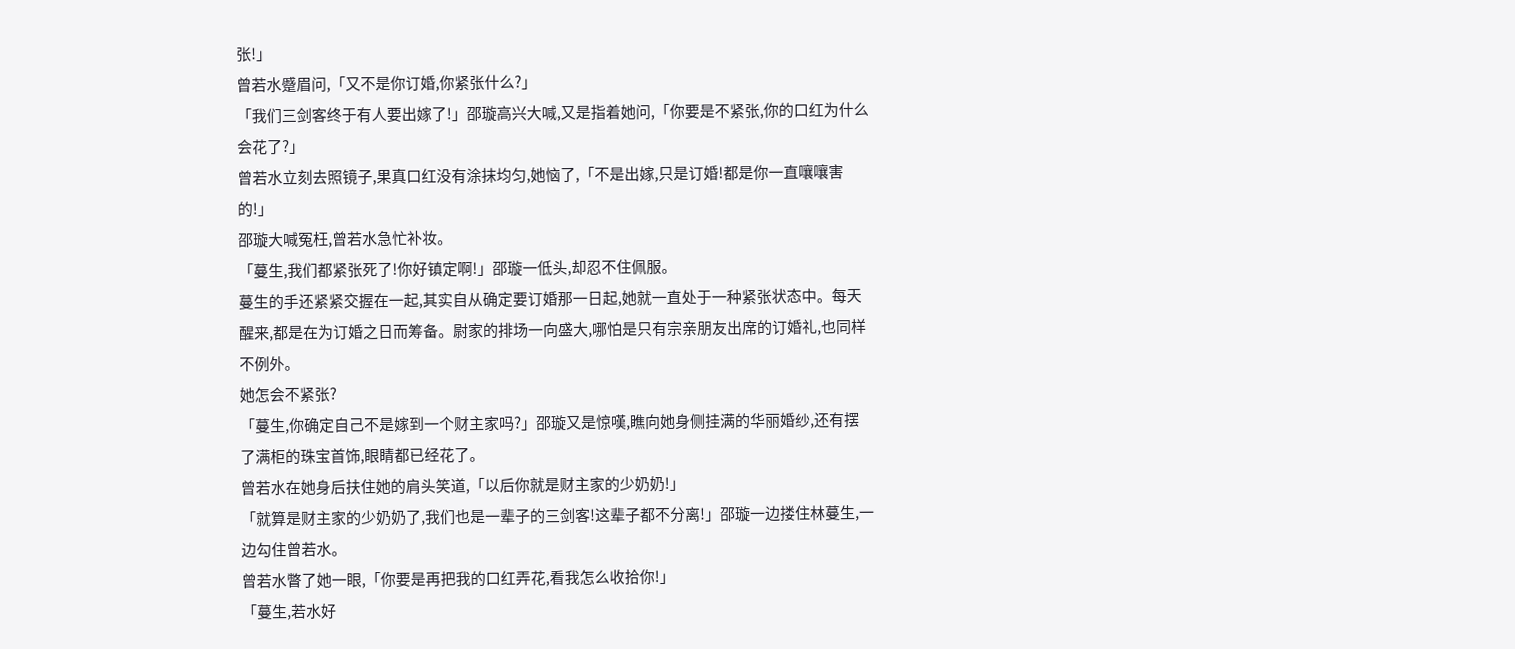张!」
曾若水蹙眉问,「又不是你订婚,你紧张什么?」
「我们三剑客终于有人要出嫁了!」邵璇高兴大喊,又是指着她问,「你要是不紧张,你的口红为什么会花了?」
曾若水立刻去照镜子,果真口红没有涂抹均匀,她恼了,「不是出嫁,只是订婚!都是你一直嚷嚷害的!」
邵璇大喊冤枉,曾若水急忙补妆。
「蔓生,我们都紧张死了!你好镇定啊!」邵璇一低头,却忍不住佩服。
蔓生的手还紧紧交握在一起,其实自从确定要订婚那一日起,她就一直处于一种紧张状态中。每天醒来,都是在为订婚之日而筹备。尉家的排场一向盛大,哪怕是只有宗亲朋友出席的订婚礼,也同样不例外。
她怎会不紧张?
「蔓生,你确定自己不是嫁到一个财主家吗?」邵璇又是惊嘆,瞧向她身侧挂满的华丽婚纱,还有摆了满柜的珠宝首饰,眼睛都已经花了。
曾若水在她身后扶住她的肩头笑道,「以后你就是财主家的少奶奶!」
「就算是财主家的少奶奶了,我们也是一辈子的三剑客!这辈子都不分离!」邵璇一边搂住林蔓生,一边勾住曾若水。
曾若水瞥了她一眼,「你要是再把我的口红弄花,看我怎么收拾你!」
「蔓生,若水好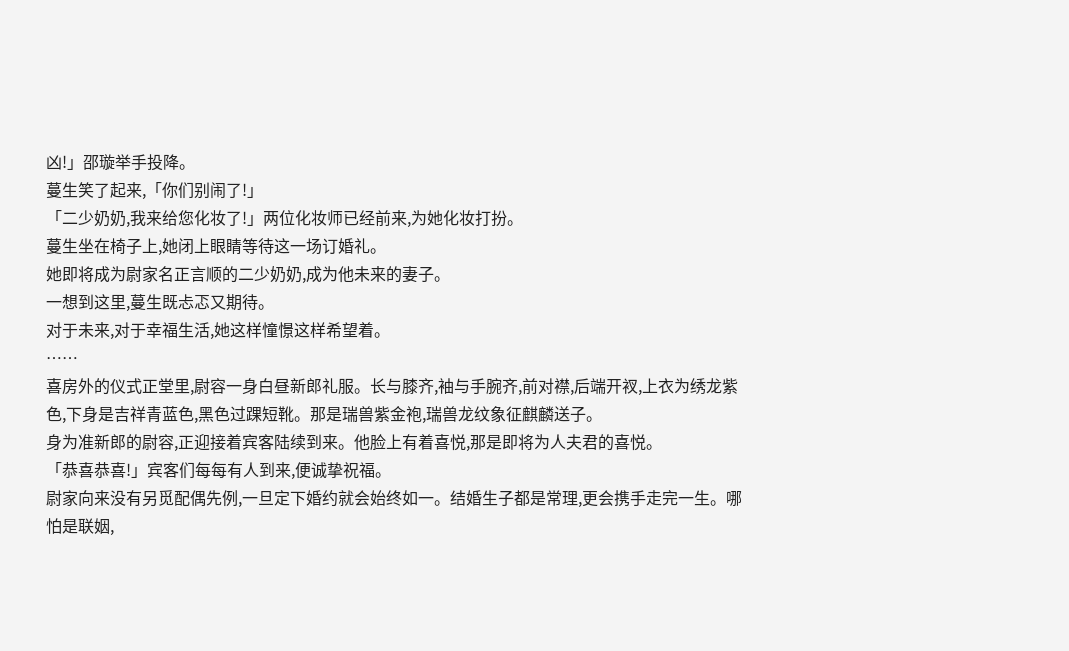凶!」邵璇举手投降。
蔓生笑了起来,「你们别闹了!」
「二少奶奶,我来给您化妆了!」两位化妆师已经前来,为她化妆打扮。
蔓生坐在椅子上,她闭上眼睛等待这一场订婚礼。
她即将成为尉家名正言顺的二少奶奶,成为他未来的妻子。
一想到这里,蔓生既忐忑又期待。
对于未来,对于幸福生活,她这样憧憬这样希望着。
……
喜房外的仪式正堂里,尉容一身白昼新郎礼服。长与膝齐,袖与手腕齐,前对襟,后端开衩,上衣为绣龙紫色,下身是吉祥青蓝色,黑色过踝短靴。那是瑞兽紫金袍,瑞兽龙纹象征麒麟送子。
身为准新郎的尉容,正迎接着宾客陆续到来。他脸上有着喜悦,那是即将为人夫君的喜悦。
「恭喜恭喜!」宾客们每每有人到来,便诚挚祝福。
尉家向来没有另觅配偶先例,一旦定下婚约就会始终如一。结婚生子都是常理,更会携手走完一生。哪怕是联姻,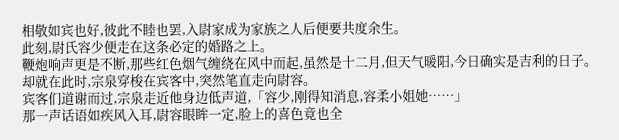相敬如宾也好,彼此不睦也罢,入尉家成为家族之人后便要共度余生。
此刻,尉氏容少便走在这条必定的婚路之上。
鞭炮响声更是不断,那些红色烟气缠绕在风中而起,虽然是十二月,但天气暖阳,今日确实是吉利的日子。
却就在此时,宗泉穿梭在宾客中,突然笔直走向尉容。
宾客们道谢而过,宗泉走近他身边低声道,「容少,刚得知消息,容柔小姐她……」
那一声话语如疾风入耳,尉容眼眸一定,脸上的喜色竟也全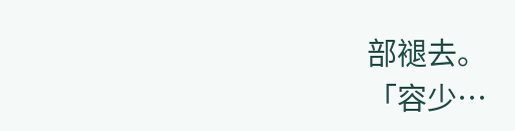部褪去。
「容少…